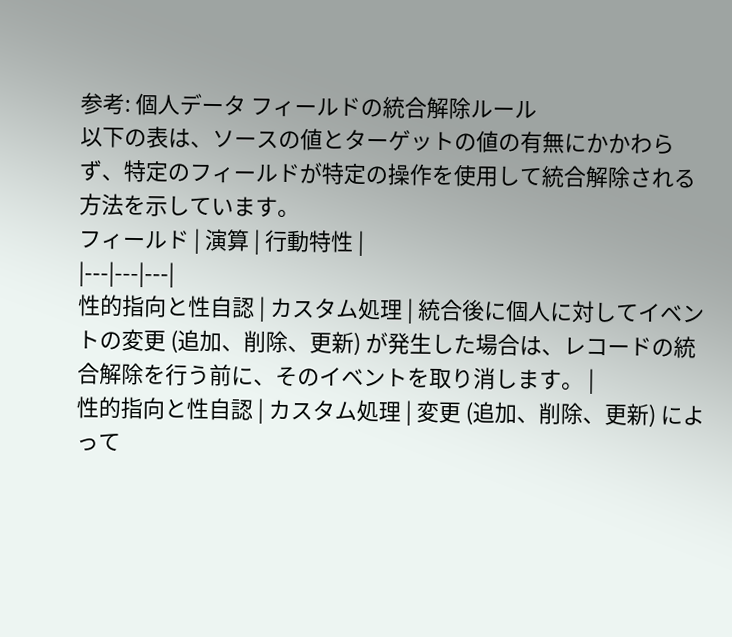参考: 個人データ フィールドの統合解除ルール
以下の表は、ソースの値とターゲットの値の有無にかかわらず、特定のフィールドが特定の操作を使用して統合解除される方法を示しています。
フィールド | 演算 | 行動特性 |
|---|---|---|
性的指向と性自認 | カスタム処理 | 統合後に個人に対してイベントの変更 (追加、削除、更新) が発生した場合は、レコードの統合解除を行う前に、そのイベントを取り消します。 |
性的指向と性自認 | カスタム処理 | 変更 (追加、削除、更新) によって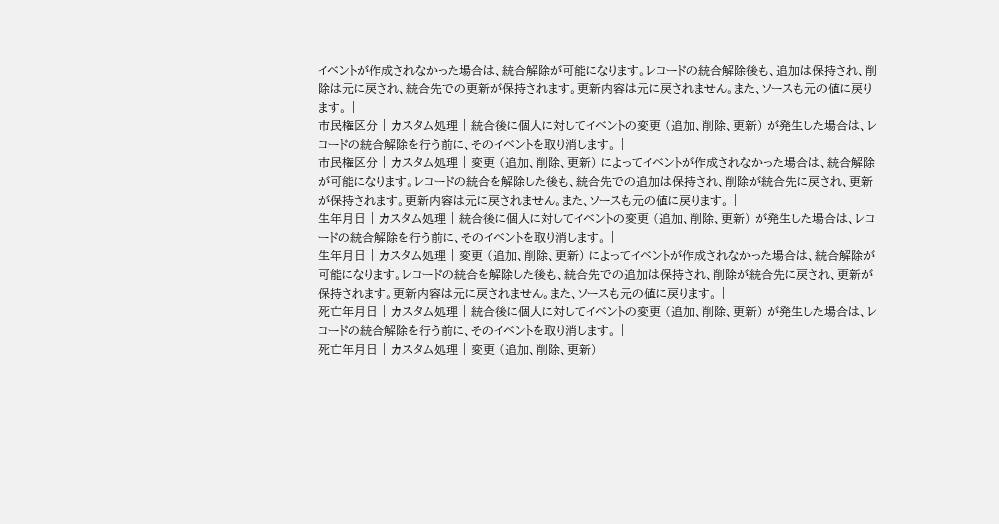イベントが作成されなかった場合は、統合解除が可能になります。レコードの統合解除後も、追加は保持され、削除は元に戻され、統合先での更新が保持されます。更新内容は元に戻されません。また、ソースも元の値に戻ります。 |
市民権区分 | カスタム処理 | 統合後に個人に対してイベントの変更 (追加、削除、更新) が発生した場合は、レコードの統合解除を行う前に、そのイベントを取り消します。 |
市民権区分 | カスタム処理 | 変更 (追加、削除、更新) によってイベントが作成されなかった場合は、統合解除が可能になります。レコードの統合を解除した後も、統合先での追加は保持され、削除が統合先に戻され、更新が保持されます。更新内容は元に戻されません。また、ソースも元の値に戻ります。 |
生年月日 | カスタム処理 | 統合後に個人に対してイベントの変更 (追加、削除、更新) が発生した場合は、レコードの統合解除を行う前に、そのイベントを取り消します。 |
生年月日 | カスタム処理 | 変更 (追加、削除、更新) によってイベントが作成されなかった場合は、統合解除が可能になります。レコードの統合を解除した後も、統合先での追加は保持され、削除が統合先に戻され、更新が保持されます。更新内容は元に戻されません。また、ソースも元の値に戻ります。 |
死亡年月日 | カスタム処理 | 統合後に個人に対してイベントの変更 (追加、削除、更新) が発生した場合は、レコードの統合解除を行う前に、そのイベントを取り消します。 |
死亡年月日 | カスタム処理 | 変更 (追加、削除、更新)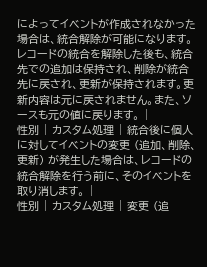によってイベントが作成されなかった場合は、統合解除が可能になります。レコードの統合を解除した後も、統合先での追加は保持され、削除が統合先に戻され、更新が保持されます。更新内容は元に戻されません。また、ソースも元の値に戻ります。 |
性別 | カスタム処理 | 統合後に個人に対してイベントの変更 (追加、削除、更新) が発生した場合は、レコードの統合解除を行う前に、そのイベントを取り消します。 |
性別 | カスタム処理 | 変更 (追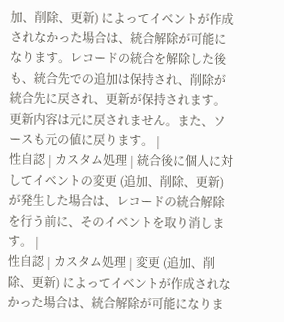加、削除、更新) によってイベントが作成されなかった場合は、統合解除が可能になります。レコードの統合を解除した後も、統合先での追加は保持され、削除が統合先に戻され、更新が保持されます。更新内容は元に戻されません。また、ソースも元の値に戻ります。 |
性自認 | カスタム処理 | 統合後に個人に対してイベントの変更 (追加、削除、更新) が発生した場合は、レコードの統合解除を行う前に、そのイベントを取り消します。 |
性自認 | カスタム処理 | 変更 (追加、削除、更新) によってイベントが作成されなかった場合は、統合解除が可能になりま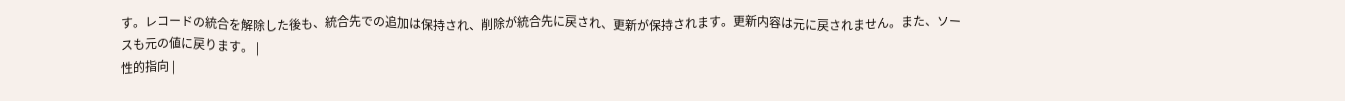す。レコードの統合を解除した後も、統合先での追加は保持され、削除が統合先に戻され、更新が保持されます。更新内容は元に戻されません。また、ソースも元の値に戻ります。 |
性的指向 |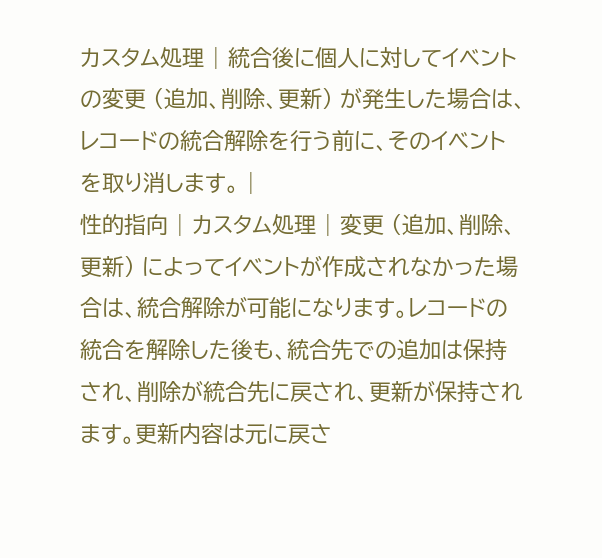カスタム処理 | 統合後に個人に対してイベントの変更 (追加、削除、更新) が発生した場合は、レコードの統合解除を行う前に、そのイベントを取り消します。 |
性的指向 | カスタム処理 | 変更 (追加、削除、更新) によってイベントが作成されなかった場合は、統合解除が可能になります。レコードの統合を解除した後も、統合先での追加は保持され、削除が統合先に戻され、更新が保持されます。更新内容は元に戻さ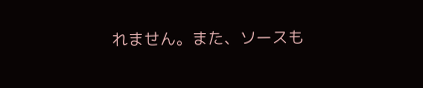れません。また、ソースも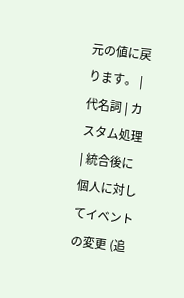元の値に戻ります。 |
代名詞 | カスタム処理 | 統合後に個人に対してイベントの変更 (追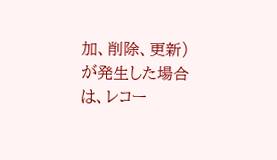加、削除、更新) が発生した場合は、レコー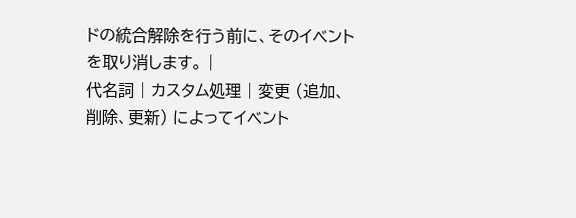ドの統合解除を行う前に、そのイベントを取り消します。 |
代名詞 | カスタム処理 | 変更 (追加、削除、更新) によってイベント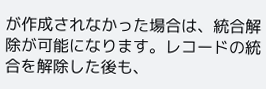が作成されなかった場合は、統合解除が可能になります。レコードの統合を解除した後も、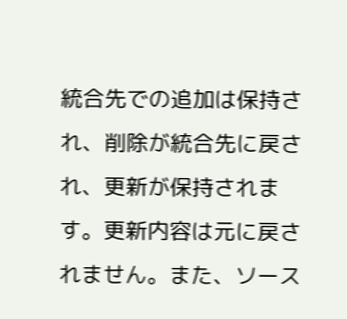統合先での追加は保持され、削除が統合先に戻され、更新が保持されます。更新内容は元に戻されません。また、ソース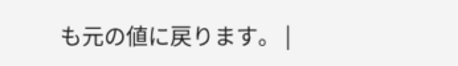も元の値に戻ります。 |